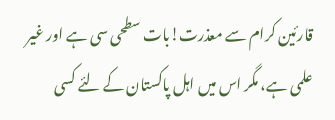قارئین کرام سے معذرت!بات سطحی سی ہے اور غیر علمی ہے، مگر اس میں اہل پاکستان کے لئے کسی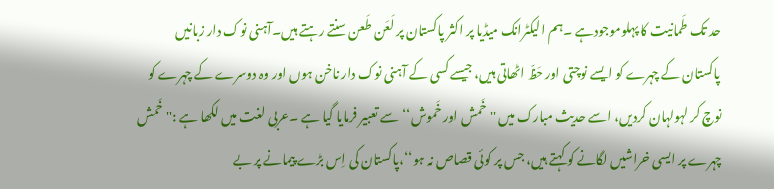حد تک طَمانیت کا پہلوموجودہے ۔ہم الیکٹرانک میڈیا پر اکثر پاکستان پر لَعَن طَعن سنتے رہتے ہیں۔آہنی نوک دار زبانیں پاکستان کے چہرے کو ایسے نوچتی اور حَظّ اٹھاتی ہیں، جیسے کسی کے آہنی نوک دار ناخن ہوں اور وہ دوسرے کے چہرے کو نوچ کر لہولہان کردیں، اسے حدیث مبارک میں ''خَمش اور خَموش‘‘سے تعبیر فرمایا گیا ہے ۔عربی لغت میں لکھا ہے :''خَمش چہرے پر ایسی خراشیں لگانے کو کہتے ہیں، جس پر کوئی قصاص نہ ہو‘‘،پاکستان کی اِس بڑے پیمانے پر بے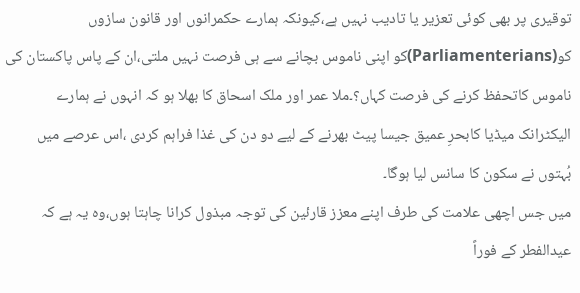توقیری پر بھی کوئی تعزیر یا تادیب نہیں ہے،کیونکہ ہمارے حکمرانوں اور قانون سازوں کو(Parliamenterians)کو اپنی ناموس بچانے سے ہی فرصت نہیں ملتی،ان کے پاس پاکستان کی ناموس کاتحفظ کرنے کی فرصت کہاں؟۔ملا عمر اور ملک اسحاق کا بھلا ہو کہ انہوں نے ہمارے الیکٹرانک میڈیا کابحرِ عمیق جیسا پیٹ بھرنے کے لیے دو دن کی غذا فراہم کردی ،اس عرصے میں بُہتوں نے سکون کا سانس لیا ہوگا۔
میں جس اچھی علامت کی طرف اپنے معزز قارئین کی توجہ مبذول کرانا چاہتا ہوں،وہ یہ ہے کہ عیدالفطر کے فوراً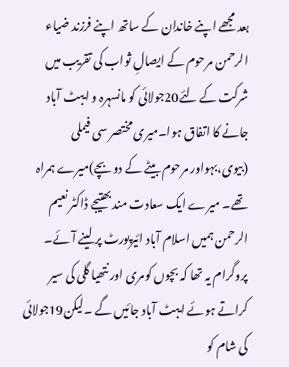بعد مجھے اپنے خاندان کے ساتھ اپنے فرزند ضیاء الرحمن مرحوم کے ایصالِ ثواب کی تقریب میں شرکت کے لئے20جولائی کو مانسہرہ و ایبٹ آباد جانے کا اتفاق ہوا۔میری مختصر سی فیملی (بیوی،بہواور مرحوم بیٹے کے دو بچے)میرے ہمراہ تھے۔ میرے ایک سعادت مند بھتیجے ڈاکٹر نعیم الرحمن ہمیں اسلام آباد ائیرپورٹ پر لینے آئے۔ پروگرام یہ تھا کہ بچوں کومری اور نتھیا گلی کی سیر کراتے ہوئے ایبٹ آباد جائیں گے ۔لیکن19جولائی کی شام کو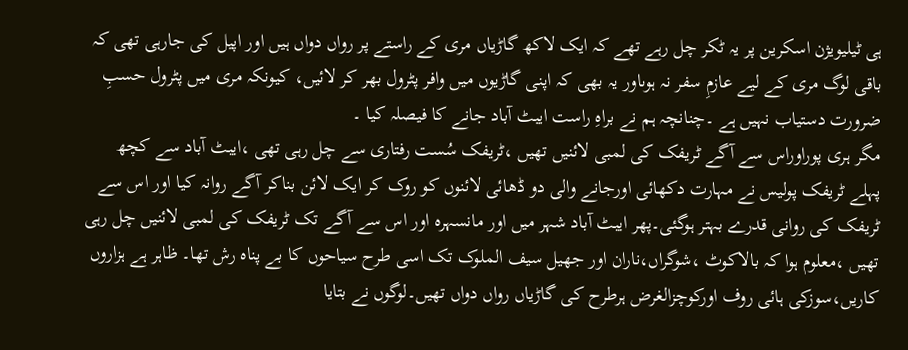ہی ٹیلیویژن اسکرین پر یہ ٹکر چل رہے تھے کہ ایک لاکھ گاڑیاں مری کے راستے پر رواں دواں ہیں اور اپیل کی جارہی تھی کہ باقی لوگ مری کے لیے عازمِ سفر نہ ہوںاور یہ بھی کہ اپنی گاڑیوں میں وافر پٹرول بھر کر لائیں، کیونکہ مری میں پٹرول حسبِ ضرورت دستیاب نہیں ہے ۔چنانچہ ہم نے براہِ راست ایبٹ آباد جانے کا فیصلہ کیا ۔
مگر ہری پوراوراس سے آگے ٹریفک کی لمبی لائنیں تھیں ،ٹریفک سُست رفتاری سے چل رہی تھی ،ایبٹ آباد سے کچھ پہلے ٹریفک پولیس نے مہارت دکھائی اورجانے والی دو ڈھائی لائنوں کو روک کر ایک لائن بناکر آگے روانہ کیا اور اس سے ٹریفک کی روانی قدرے بہتر ہوگئی۔پھر ایبٹ آباد شہر میں اور مانسہرہ اور اس سے آگے تک ٹریفک کی لمبی لائنیں چل رہی تھیں ،معلوم ہوا کہ بالاکوٹ ،شوگراں،ناران اور جھیل سیف الملوک تک اسی طرح سیاحوں کا بے پناہ رش تھا۔ ظاہر ہے ہزاروں کاریں،سوزکی ہائی روف اورکوچزالغرض ہرطرح کی گاڑیاں رواں دواں تھیں۔لوگوں نے بتایا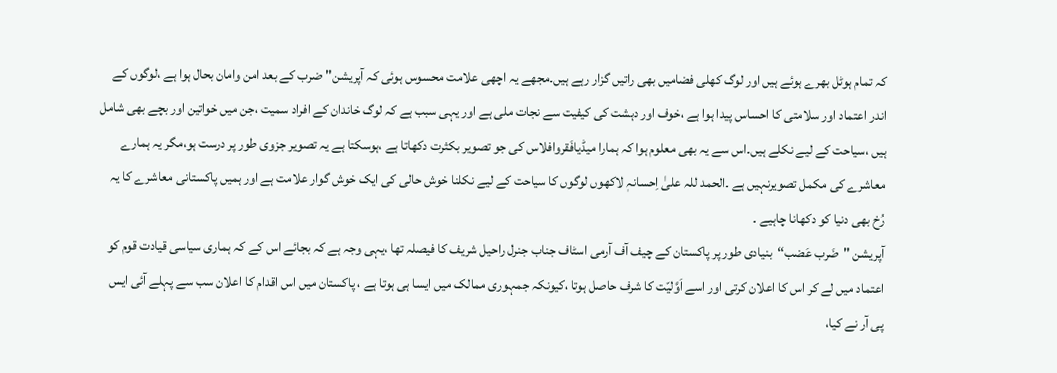کہ تمام ہوٹل بھرے ہوئے ہیں اور لوگ کھلی فضامیں بھی راتیں گزار رہے ہیں۔مجھے یہ اچھی علامت محسوس ہوئی کہ آپریشن'' ضرب کے بعد امن وامان بحال ہوا ہے ،لوگوں کے اندر اعتماد اور سلامتی کا احساس پیدا ہوا ہے ،خوف اور دہشت کی کیفیت سے نجات ملی ہے اور یہی سبب ہے کہ لوگ خاندان کے افراد سمیت ،جن میں خواتین اور بچے بھی شامل ہیں ،سیاحت کے لیے نکلے ہیں۔اس سے یہ بھی معلوم ہوا کہ ہمارا میڈیافَقروافلاس کی جو تصویر بکثرت دکھاتا ہے ،ہوسکتا ہے یہ تصویر جزوی طور پر درست ہو،مگر یہ ہمارے معاشرے کی مکمل تصویرنہیں ہے ۔الحمد للہ علیٰ اِحسانہٖ لاکھوں لوگوں کا سیاحت کے لیے نکلنا خوش حالی کی ایک خوش گوار علامت ہے اور ہمیں پاکستانی معاشرے کا یہ رُخ بھی دنیا کو دکھانا چاہیے ۔
آپریشن ''ضَرب عَضب‘‘بنیادی طور پر پاکستان کے چیف آف آرمی اسٹاف جناب جنرل راحیل شریف کا فیصلہ تھا ،یہی وجہ ہے کہ بجائے اس کے کہ ہماری سیاسی قیادت قوم کو اعتماد میں لے کر اس کا اعلان کرتی اور اسے اَوَّلیّت کا شرف حاصل ہوتا ،کیونکہ جمہوری ممالک میں ایسا ہی ہوتا ہے ، پاکستان میں اس اقدام کا اعلان سب سے پہلے آئی ایس پی آر نے کیا،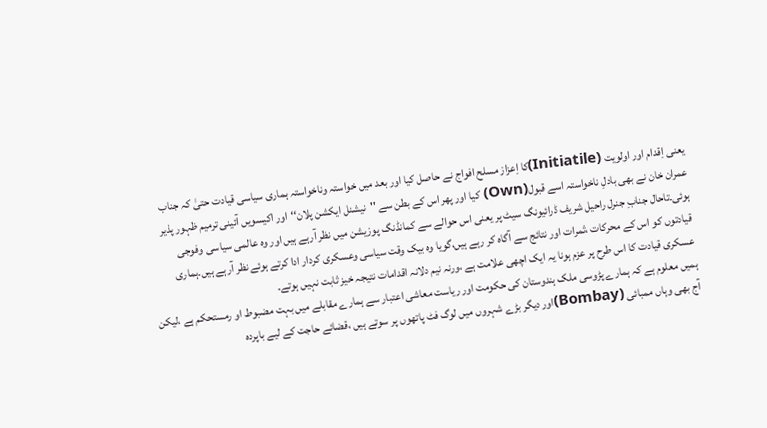یعنی اِقدام اور اولویت (Initiatile)کا اِعزاز مسلح افواج نے حاصل کیا اور بعد میں خواستہ وناخواستہ ہماری سیاسی قیادت حتیٰ کہ جناب عمران خان نے بھی بادلِ ناخواستہ اسے قبول(Own) کیا اور پھر اس کے بطن سے ''نیشنل ایکشن پلان‘‘اور اکیسویں آئینی ترمیم ظہور پذیر ہوئی۔تاحال جنابِ جنرل راحیل شریف ڈرائیونگ سیٹ پر یعنی اس حوالے سے کمانڈنگ پوزیشن میں نظر آرہے ہیں اور وہ عالمی سیاسی وفوجی قیادتوں کو اس کے محرکات ،ثمرات اور نتائج سے آگاہ کر رہے ہیں،گویا وہ بیک وقت سیاسی وعسکری کردار ادا کرتے ہوئے نظر آرہے ہیں۔ہماری عسکری قیادت کا اس طرح پر عزم ہونا یہ ایک اچھی علامت ہے ،ورنہ نیم دلانہ اقدامات نتیجہ خیز ثابت نہیں ہوتے۔
ہمیں معلوم ہے کہ ہمارے پڑوسی ملک ہندوستان کی حکومت اور ریاست معاشی اعتبار سے ہمارے مقابلے میں بہت مضبوط او رمستحکم ہے ،لیکن آج بھی وہاں ممبائی (Bombay)اور دیگر بڑے شہروں میں لوگ فٹ پاتھوں پر سوتے ہیں ،قضائے حاجت کے لیے باپردہ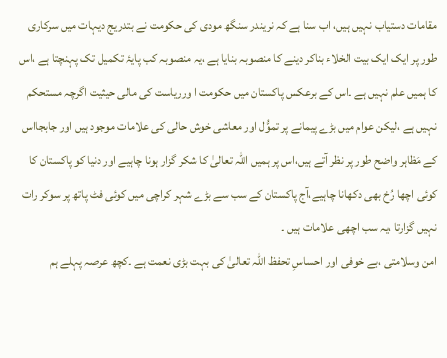مقامات دستیاب نہیں ہیں، اب سنا ہے کہ نریندر سنگھ مودی کی حکومت نے بتدریج دیہات میں سرکاری طور پر ایک ایک بیت الخلاء بناکر دینے کا منصوبہ بنایا ہے ،یہ منصوبہ کب پایۂ تکمیل تک پہنچتا ہے ،اس کا ہمیں علم نہیں ہے ۔اس کے برعکس پاکستان میں حکومت ا ورریاست کی مالی حیثیت اگرچہ مستحکم نہیں ہے ،لیکن عوام میں بڑے پیمانے پر تموُّل اور معاشی خوش حالی کی علامات موجود ہیں اور جابجااس کے مَظاہر واضح طور پر نظر آتے ہیں،اس پر ہمیں اللہ تعالیٰ کا شکر گزار ہونا چاہیے اور دنیا کو پاکستان کا کوئی اچھا رُخ بھی دکھانا چاہیے،آج پاکستان کے سب سے بڑے شہر کراچی میں کوئی فٹ پاتھ پر سوکر رات نہیں گزارتا ،یہ سب اچھی علامات ہیں ۔
امن وسلامتی ،بے خوفی اور احساسِ تحفظ اللہ تعالیٰ کی بہت بڑی نعمت ہے ۔کچھ عرصہ پہلے ہم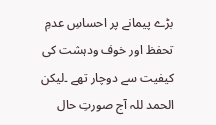بڑے پیمانے پر احساسِ عدمِ تحفظ اور خوف ودہشت کی کیفیت سے دوچار تھے ۔لیکن الحمد للہ آج صورتِ حال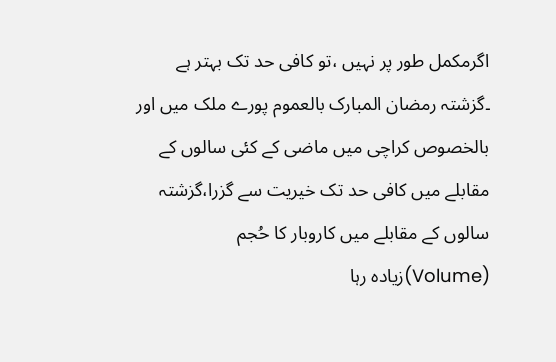اگرمکمل طور پر نہیں ،تو کافی حد تک بہتر ہے ۔گزشتہ رمضان المبارک بالعموم پورے ملک میں اور بالخصوص کراچی میں ماضی کے کئی سالوں کے مقابلے میں کافی حد تک خیریت سے گزرا،گزشتہ سالوں کے مقابلے میں کاروبار کا حُجم (Volume)زیادہ رہا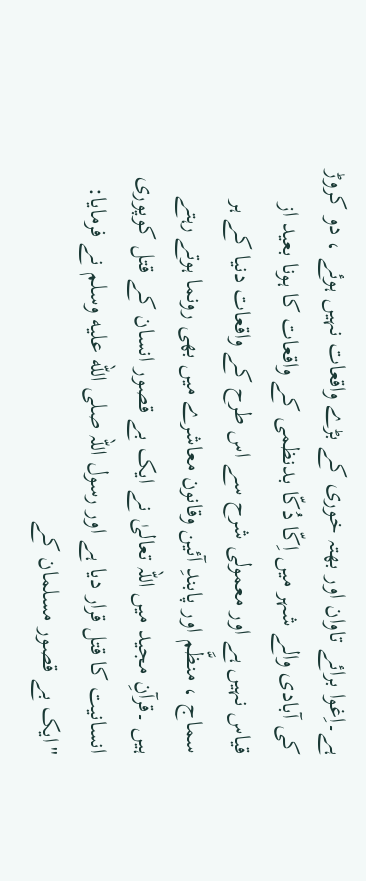ہے۔اِغوا برائے تاوان اور بھتہ خوری کے بڑے واقعات نہیں ہوئے ، دو کروڑ کی آبادی والے شہر میں اِکّا دُکّا بدنظمی کے واقعات کا ہونا بعید از قیاس نہیں ہے اور معمولی شرح سے اس طرح کے واقعات دنیا کے ہر سماج ، منظَّم اور پابندِ آئین وقانون معاشرے میں بھی رونما ہوتے رہتے ہیں ۔قرآنِ مجید میں اللہ تعالیٰ نے ایک بے قصور انسان کے قتل کوپوری انسانیت کا قتل قرار دیا ہے اور رسول اللہ صلى الله عليه وسلم نے فرمایا: ''ایک بے قصور مسلمان کے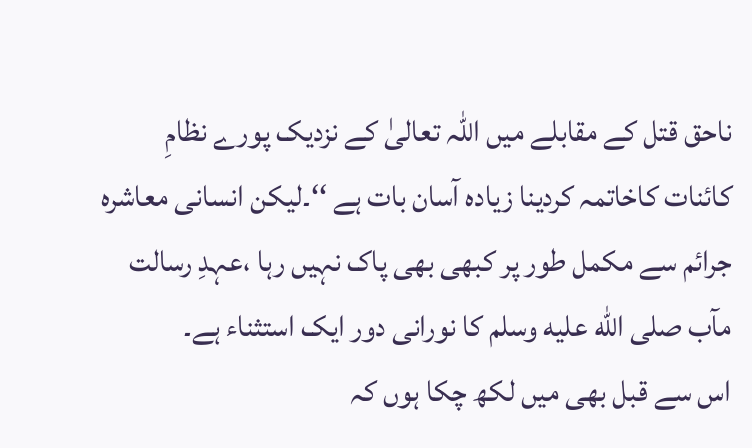ناحق قتل کے مقابلے میں اللہ تعالیٰ کے نزدیک پورے نظامِ کائنات کاخاتمہ کردینا زیادہ آسان بات ہے ‘‘۔لیکن انسانی معاشرہ جرائم سے مکمل طور پر کبھی بھی پاک نہیں رہا ،عہدِ رسالت مآب صلى الله عليه وسلم کا نورانی دور ایک استثناء ہے۔
اس سے قبل بھی میں لکھ چکا ہوں کہ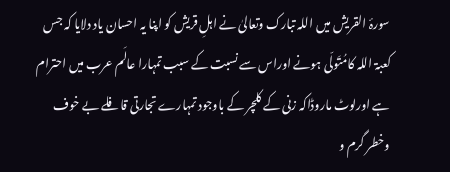سورۂ القریش میں اللہ تبارک وتعالیٰ نے اہلِ قریش کو اپنا یہ احسان یاد دلایا کہ جس کعبۃ اللہ کامُتَولّی ہونے اوراس سے نسبت کے سبب تمہارا عالَم عرب میں احترام ہے اورلوٹ ماروڈاکہ زنی کے کلچر کے باوجود تمہارے تجارتی قافلے بے خوف وخطر گرم و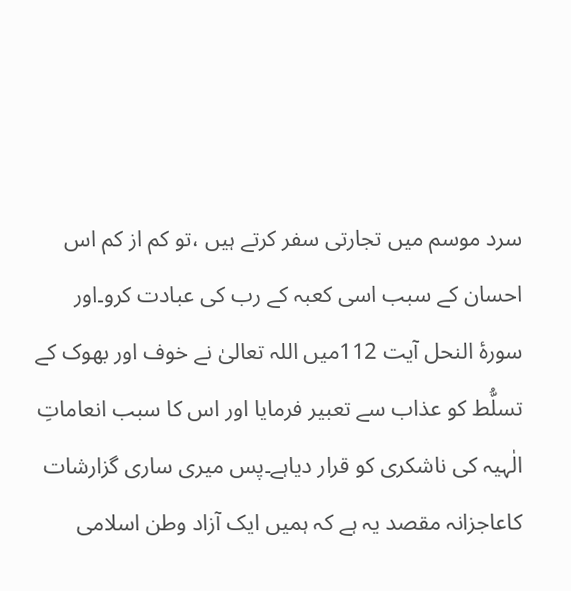سرد موسم میں تجارتی سفر کرتے ہیں ،تو کم از کم اس احسان کے سبب اسی کعبہ کے رب کی عبادت کرو۔اور سورۂ النحل آیت 112میں اللہ تعالیٰ نے خوف اور بھوک کے تسلُّط کو عذاب سے تعبیر فرمایا اور اس کا سبب انعاماتِ الٰہیہ کی ناشکری کو قرار دیاہے۔پس میری ساری گزارشات کاعاجزانہ مقصد یہ ہے کہ ہمیں ایک آزاد وطن اسلامی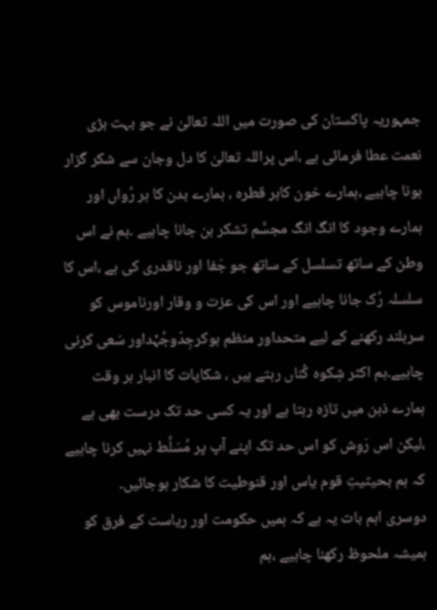جمہوریہ پاکستان کی صورت میں اللہ تعالیٰ نے جو بہت بڑی نعمت عطا فرمائی ہے ،اس پراللہ تعالیٰ کا دل وجان سے شکر گزار ہونا چاہیے ،ہمارے خون کاہر قطرہ ، ہمارے بدن کا ہر رُواں اور ہمارے وجود کا انگ انگ مجسَّم تشکر بن جانا چاہیے ۔ہم نے اس وطن کے ساتھ تسلسل کے ساتھ جو جَفا اور ناقدری کی ہے ،اس کا سلسلہ رُک جانا چاہیے اور اس کی عزت و وقار اورناموس کو سربلند رکھنے کے لیے متحداور منظم ہوکرجِدّوجُہْداور سَعی کرنی چاہیے۔ہم اکثر شِکوہ کُناں رہتے ہیں ، شکایات کا انبار ہر وقت ہمارے ذہن میں تازہ رہتا ہے اور یہ کسی حد تک درست بھی ہے ،لیکن اس رَوِش کو اس حد تک اپنے آپ پر مُسَلَّط نہیں کرنا چاہیے کہ ہم بحیثیتِ قوم یاس اور قنوطیت کا شکار ہوجائیں۔
دوسری اہم بات یہ ہے کہ ہمیں حکومت اور ریاست کے فرق کو ہمیشہ ملحوظ رکھنا چاہیے ،ہم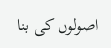اصولوں کی بنا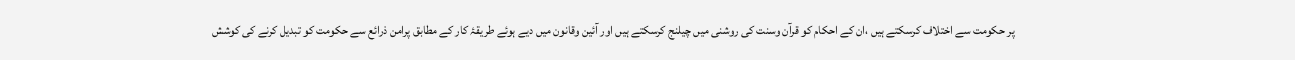پر حکومت سے اختلاف کرسکتے ہیں ،ان کے احکام کو قرآن وسنت کی روشنی میں چیلنج کرسکتے ہیں اور آئین وقانون میں دیے ہوئے طریقۂ کار کے مطابق پرامن ذرائع سے حکومت کو تبدیل کرنے کی کوشش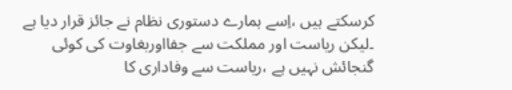کرسکتے ہیں ،اِسے ہمارے دستوری نظام نے جائز قرار دیا ہے ۔لیکن ریاست اور مملکت سے جفااوربغاوت کی کوئی گنجائش نہیں ہے ،ریاست سے وفاداری کا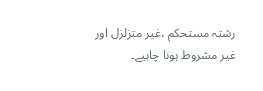رشتہ مستحکم ،غیر متزلزل اور غیر مشروط ہونا چاہیے۔